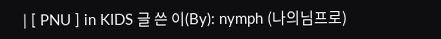| [ PNU ] in KIDS 글 쓴 이(By): nymph (나의님프로)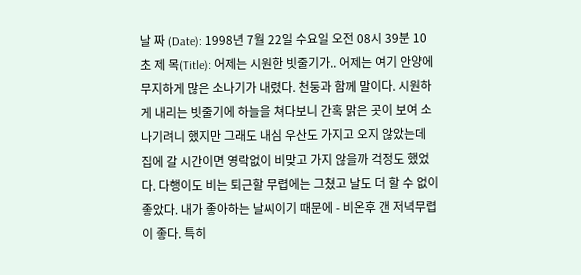날 짜 (Date): 1998년 7월 22일 수요일 오전 08시 39분 10초 제 목(Title): 어제는 시원한 빗줄기가.. 어제는 여기 안양에 무지하게 많은 소나기가 내렸다. 천둥과 함께 말이다. 시원하게 내리는 빗줄기에 하늘을 쳐다보니 간혹 맑은 곳이 보여 소나기려니 했지만 그래도 내심 우산도 가지고 오지 않았는데 집에 갈 시간이면 영락없이 비맞고 가지 않을까 걱정도 했었다. 다행이도 비는 퇴근할 무렵에는 그쳤고 날도 더 할 수 없이 좋았다. 내가 좋아하는 날씨이기 때문에 - 비온후 갠 저녁무렵이 좋다. 특히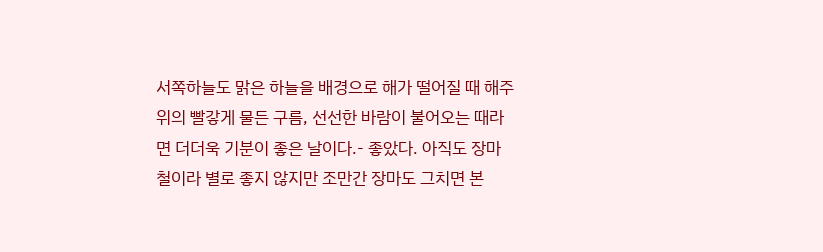서쪽하늘도 맑은 하늘을 배경으로 해가 떨어질 때 해주위의 빨갛게 물든 구름, 선선한 바람이 불어오는 때라면 더더욱 기분이 좋은 날이다.- 좋았다. 아직도 장마철이라 별로 좋지 않지만 조만간 장마도 그치면 본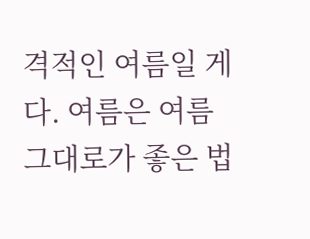격적인 여름일 게다. 여름은 여름 그대로가 좋은 법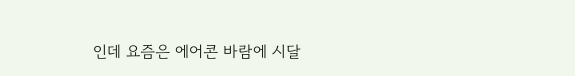인데 요즘은 에어콘 바람에 시달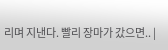리며 지낸다. 빨리 장마가 갔으면.. |